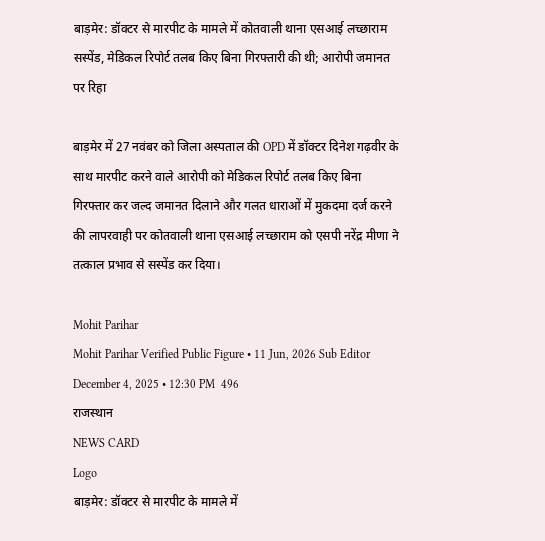बाड़मेर: डॉक्टर से मारपीट के मामले में कोतवाली थाना एसआई लच्छाराम सस्पेंड, मेडिकल रिपोर्ट तलब किए बिना गिरफ्तारी की थी; आरोपी जमानत पर रिहा

बाड़मेर में 27 नवंबर को जिला अस्पताल की OPD में डॉक्टर दिनेश गढ़वीर के साथ मारपीट करने वाले आरोपी को मेडिकल रिपोर्ट तलब किए बिना गिरफ्तार कर जल्द जमानत दिलाने और गलत धाराओं में मुकदमा दर्ज करने की लापरवाही पर कोतवाली थाना एसआई लच्छाराम को एसपी नरेंद्र मीणा ने तत्काल प्रभाव से सस्पेंड कर दिया।

Mohit Parihar
Mohit Parihar Verified Public Figure • 11 Jun, 2026 Sub Editor
December 4, 2025 • 12:30 PM  496
राजस्थान
NEWS CARD
Logo
बाड़मेर: डॉक्टर से मारपीट के मामले में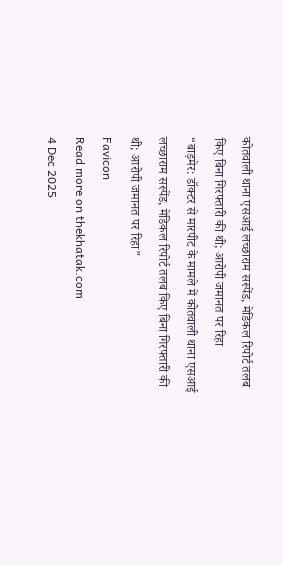कोतवाली थाना एसआई लच्छाराम सस्पेंड, मेडिकल रिपोर्ट तलब किए बिना गिरफ्तारी की थी; आरोपी जमानत पर रिहा
“बाड़मेर: डॉक्टर से मारपीट के मामले में कोतवाली थाना एसआई लच्छाराम सस्पेंड, मेडिकल रिपोर्ट तलब किए बिना गिरफ्तारी की थी; आरोपी जमानत पर रिहा”
Favicon
Read more on thekhatak.com
4 Dec 2025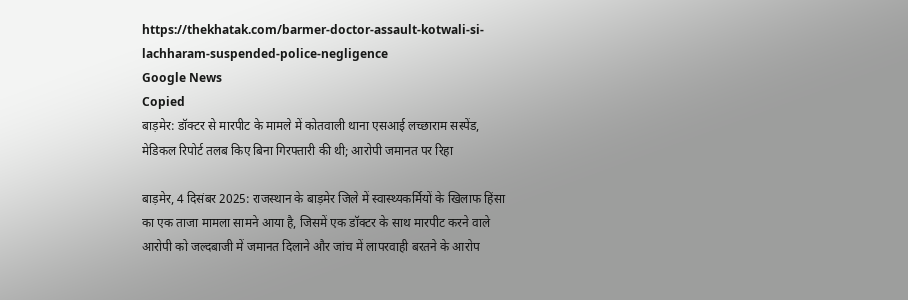https://thekhatak.com/barmer-doctor-assault-kotwali-si-lachharam-suspended-police-negligence
Google News
Copied
बाड़मेर: डॉक्टर से मारपीट के मामले में कोतवाली थाना एसआई लच्छाराम सस्पेंड, मेडिकल रिपोर्ट तलब किए बिना गिरफ्तारी की थी; आरोपी जमानत पर रिहा

बाड़मेर, 4 दिसंबर 2025: राजस्थान के बाड़मेर जिले में स्वास्थ्यकर्मियों के खिलाफ हिंसा का एक ताजा मामला सामने आया है, जिसमें एक डॉक्टर के साथ मारपीट करने वाले आरोपी को जल्दबाजी में जमानत दिलाने और जांच में लापरवाही बरतने के आरोप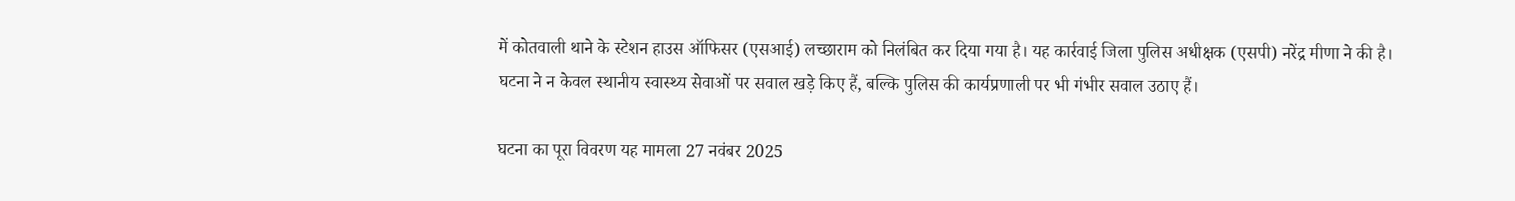में कोतवाली थाने के स्टेशन हाउस ऑफिसर (एसआई) लच्छाराम को निलंबित कर दिया गया है। यह कार्रवाई जिला पुलिस अधीक्षक (एसपी) नरेंद्र मीणा ने की है। घटना ने न केवल स्थानीय स्वास्थ्य सेवाओं पर सवाल खड़े किए हैं, बल्कि पुलिस की कार्यप्रणाली पर भी गंभीर सवाल उठाए हैं।

घटना का पूरा विवरण यह मामला 27 नवंबर 2025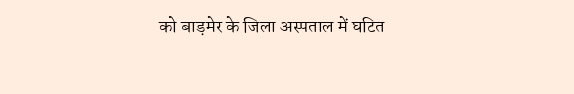को बाड़मेर के जिला अस्पताल में घटित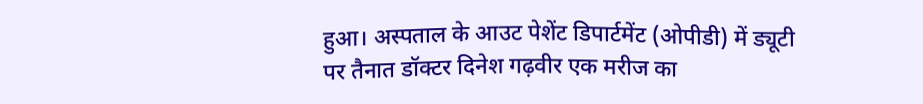हुआ। अस्पताल के आउट पेशेंट डिपार्टमेंट (ओपीडी) में ड्यूटी पर तैनात डॉक्टर दिनेश गढ़वीर एक मरीज का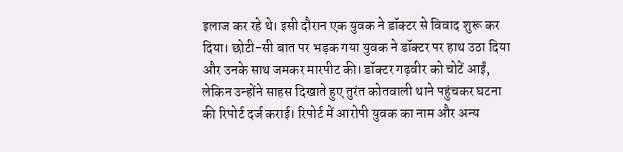इलाज कर रहे थे। इसी दौरान एक युवक ने डॉक्टर से विवाद शुरू कर दिया। छोटी-सी बात पर भड़क गया युवक ने डॉक्टर पर हाथ उठा दिया और उनके साथ जमकर मारपीट की। डॉक्टर गढ़वीर को चोटें आईं, लेकिन उन्होंने साहस दिखाते हुए तुरंत कोतवाली थाने पहुंचकर घटना की रिपोर्ट दर्ज कराई। रिपोर्ट में आरोपी युवक का नाम और अन्य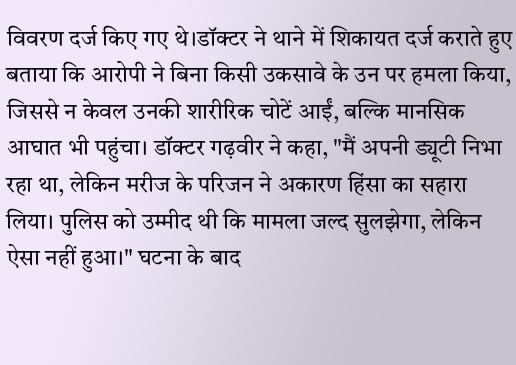विवरण दर्ज किए गए थे।डॉक्टर ने थाने में शिकायत दर्ज कराते हुए बताया कि आरोपी ने बिना किसी उकसावे के उन पर हमला किया, जिससे न केवल उनकी शारीरिक चोटें आईं, बल्कि मानसिक आघात भी पहुंचा। डॉक्टर गढ़वीर ने कहा, "मैं अपनी ड्यूटी निभा रहा था, लेकिन मरीज के परिजन ने अकारण हिंसा का सहारा लिया। पुलिस को उम्मीद थी कि मामला जल्द सुलझेगा, लेकिन ऐसा नहीं हुआ।" घटना के बाद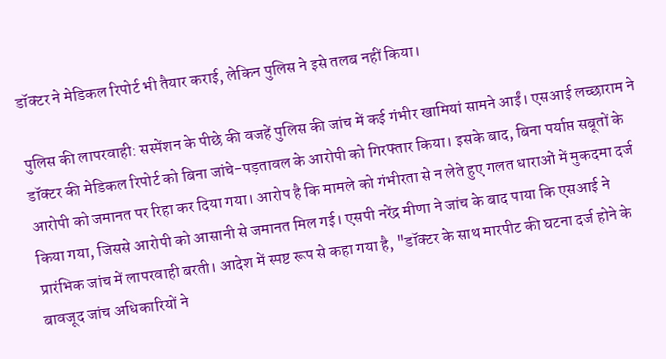डॉक्टर ने मेडिकल रिपोर्ट भी तैयार कराई, लेकिन पुलिस ने इसे तलब नहीं किया।

पुलिस की लापरवाही: सस्पेंशन के पीछे की वजहें पुलिस की जांच में कई गंभीर खामियां सामने आईं। एसआई लच्छाराम ने डॉक्टर की मेडिकल रिपोर्ट को बिना जांचे-पड़तावल के आरोपी को गिरफ्तार किया। इसके बाद, बिना पर्याप्त सबूतों के आरोपी को जमानत पर रिहा कर दिया गया। आरोप है कि मामले को गंभीरता से न लेते हुए गलत धाराओं में मुकदमा दर्ज किया गया, जिससे आरोपी को आसानी से जमानत मिल गई। एसपी नरेंद्र मीणा ने जांच के बाद पाया कि एसआई ने प्रारंभिक जांच में लापरवाही बरती। आदेश में स्पष्ट रूप से कहा गया है, "डॉक्टर के साथ मारपीट की घटना दर्ज होने के बावजूद जांच अधिकारियों ने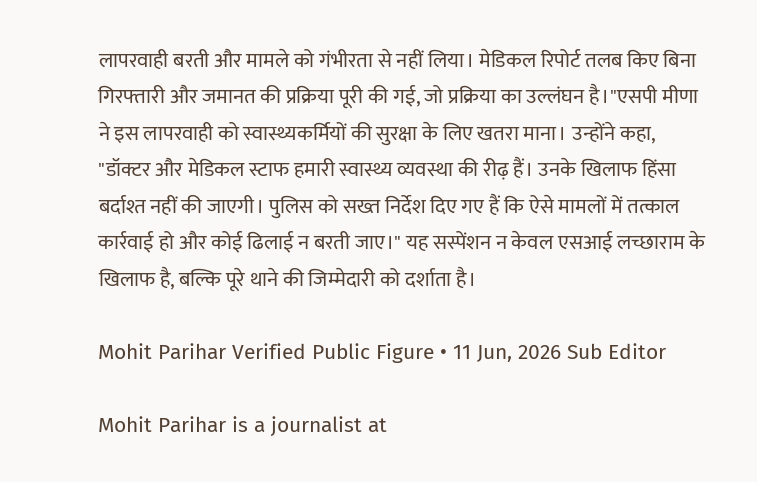लापरवाही बरती और मामले को गंभीरता से नहीं लिया। मेडिकल रिपोर्ट तलब किए बिना गिरफ्तारी और जमानत की प्रक्रिया पूरी की गई, जो प्रक्रिया का उल्लंघन है।"एसपी मीणा ने इस लापरवाही को स्वास्थ्यकर्मियों की सुरक्षा के लिए खतरा माना। उन्होंने कहा, "डॉक्टर और मेडिकल स्टाफ हमारी स्वास्थ्य व्यवस्था की रीढ़ हैं। उनके खिलाफ हिंसा बर्दाश्त नहीं की जाएगी। पुलिस को सख्त निर्देश दिए गए हैं कि ऐसे मामलों में तत्काल कार्रवाई हो और कोई ढिलाई न बरती जाए।" यह सस्पेंशन न केवल एसआई लच्छाराम के खिलाफ है, बल्कि पूरे थाने की जिम्मेदारी को दर्शाता है।

Mohit Parihar Verified Public Figure • 11 Jun, 2026 Sub Editor

Mohit Parihar is a journalist at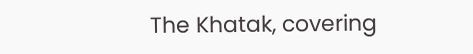The Khatak, covering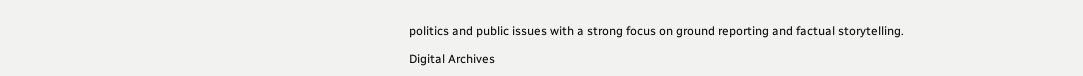politics and public issues with a strong focus on ground reporting and factual storytelling.

Digital Archives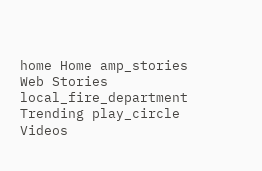home Home amp_stories Web Stories local_fire_department Trending play_circle Videos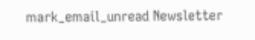mark_email_unread Newsletter